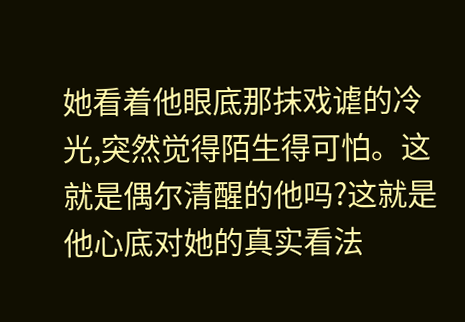她看着他眼底那抹戏谑的冷光,突然觉得陌生得可怕。这就是偶尔清醒的他吗?这就是他心底对她的真实看法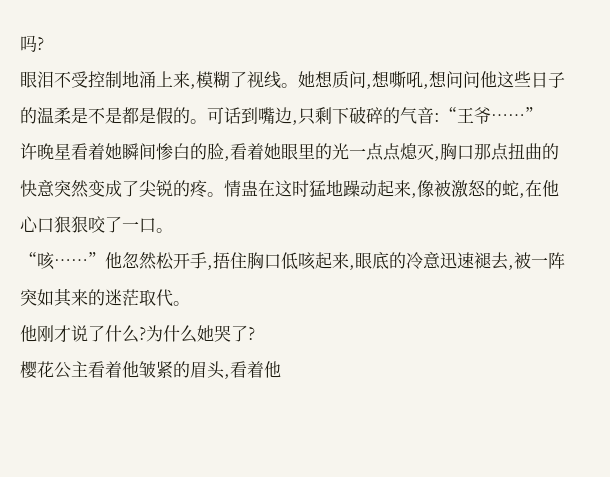吗?
眼泪不受控制地涌上来,模糊了视线。她想质问,想嘶吼,想问问他这些日子的温柔是不是都是假的。可话到嘴边,只剩下破碎的气音:“王爷……”
许晚星看着她瞬间惨白的脸,看着她眼里的光一点点熄灭,胸口那点扭曲的快意突然变成了尖锐的疼。情蛊在这时猛地躁动起来,像被激怒的蛇,在他心口狠狠咬了一口。
“咳……”他忽然松开手,捂住胸口低咳起来,眼底的冷意迅速褪去,被一阵突如其来的迷茫取代。
他刚才说了什么?为什么她哭了?
樱花公主看着他皱紧的眉头,看着他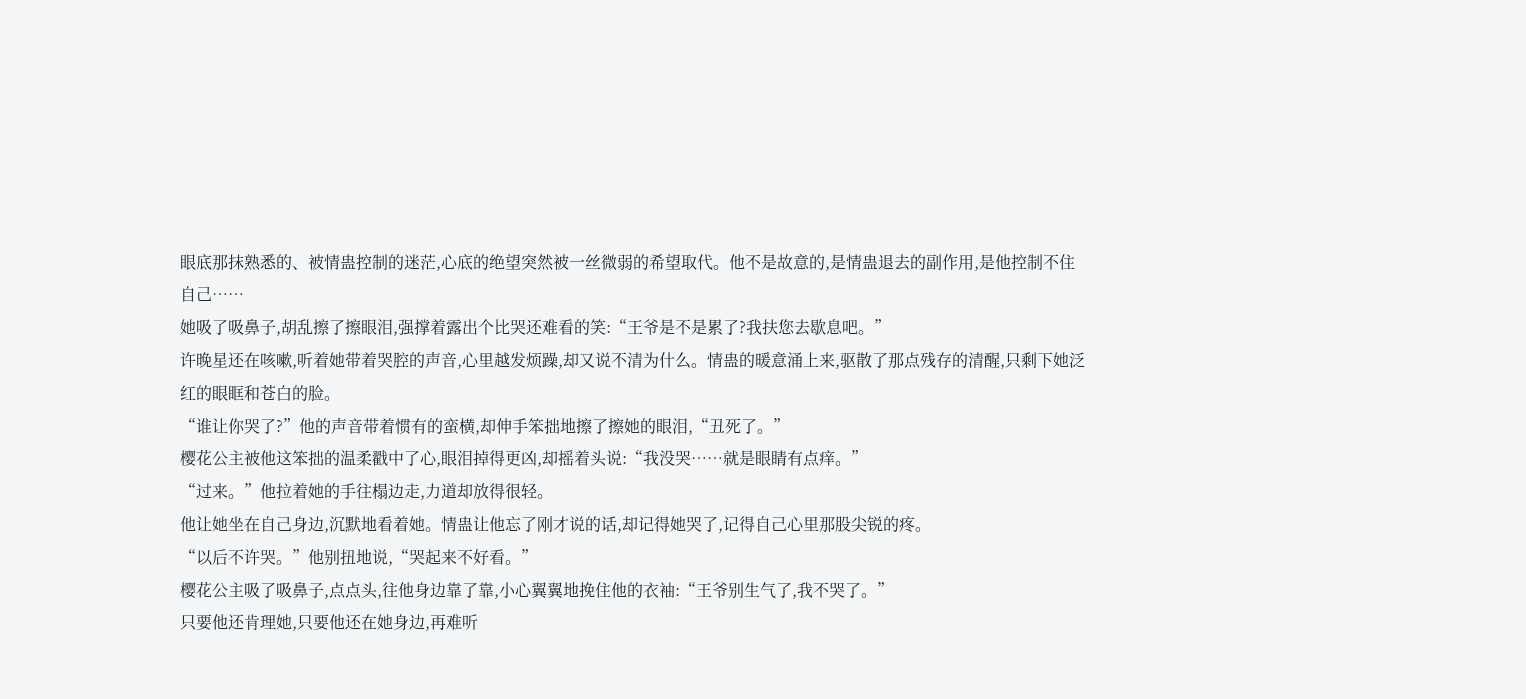眼底那抹熟悉的、被情蛊控制的迷茫,心底的绝望突然被一丝微弱的希望取代。他不是故意的,是情蛊退去的副作用,是他控制不住自己……
她吸了吸鼻子,胡乱擦了擦眼泪,强撑着露出个比哭还难看的笑:“王爷是不是累了?我扶您去歇息吧。”
许晚星还在咳嗽,听着她带着哭腔的声音,心里越发烦躁,却又说不清为什么。情蛊的暖意涌上来,驱散了那点残存的清醒,只剩下她泛红的眼眶和苍白的脸。
“谁让你哭了?”他的声音带着惯有的蛮横,却伸手笨拙地擦了擦她的眼泪,“丑死了。”
樱花公主被他这笨拙的温柔戳中了心,眼泪掉得更凶,却摇着头说:“我没哭……就是眼睛有点痒。”
“过来。”他拉着她的手往榻边走,力道却放得很轻。
他让她坐在自己身边,沉默地看着她。情蛊让他忘了刚才说的话,却记得她哭了,记得自己心里那股尖锐的疼。
“以后不许哭。”他别扭地说,“哭起来不好看。”
樱花公主吸了吸鼻子,点点头,往他身边靠了靠,小心翼翼地挽住他的衣袖:“王爷别生气了,我不哭了。”
只要他还肯理她,只要他还在她身边,再难听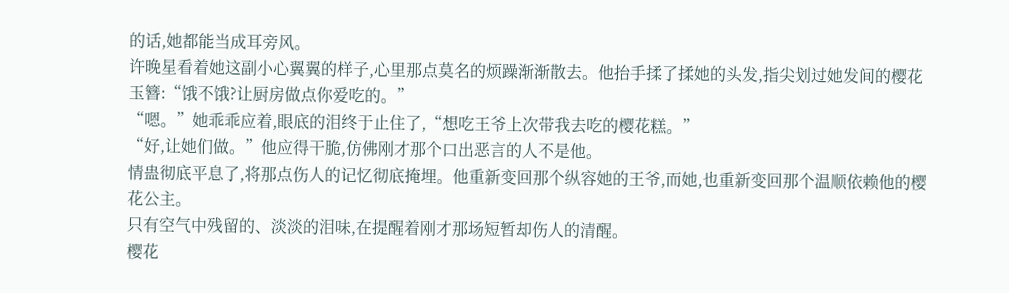的话,她都能当成耳旁风。
许晚星看着她这副小心翼翼的样子,心里那点莫名的烦躁渐渐散去。他抬手揉了揉她的头发,指尖划过她发间的樱花玉簪:“饿不饿?让厨房做点你爱吃的。”
“嗯。”她乖乖应着,眼底的泪终于止住了,“想吃王爷上次带我去吃的樱花糕。”
“好,让她们做。”他应得干脆,仿佛刚才那个口出恶言的人不是他。
情蛊彻底平息了,将那点伤人的记忆彻底掩埋。他重新变回那个纵容她的王爷,而她,也重新变回那个温顺依赖他的樱花公主。
只有空气中残留的、淡淡的泪味,在提醒着刚才那场短暂却伤人的清醒。
樱花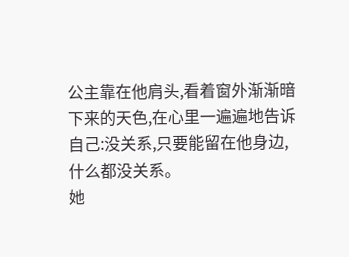公主靠在他肩头,看着窗外渐渐暗下来的天色,在心里一遍遍地告诉自己:没关系,只要能留在他身边,什么都没关系。
她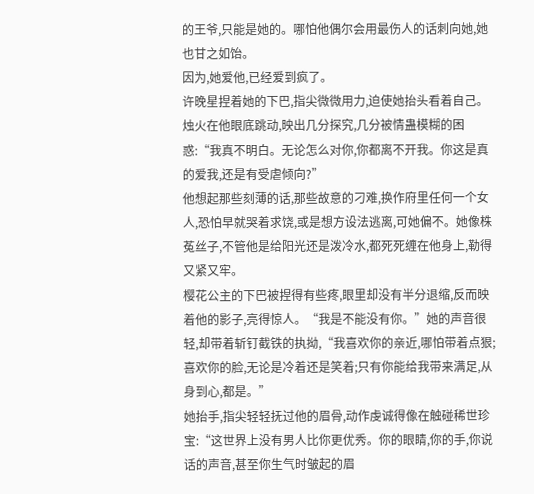的王爷,只能是她的。哪怕他偶尔会用最伤人的话刺向她,她也甘之如饴。
因为,她爱他,已经爱到疯了。
许晚星捏着她的下巴,指尖微微用力,迫使她抬头看着自己。烛火在他眼底跳动,映出几分探究,几分被情蛊模糊的困惑:“我真不明白。无论怎么对你,你都离不开我。你这是真的爱我,还是有受虐倾向?”
他想起那些刻薄的话,那些故意的刁难,换作府里任何一个女人,恐怕早就哭着求饶,或是想方设法逃离,可她偏不。她像株菟丝子,不管他是给阳光还是泼冷水,都死死缠在他身上,勒得又紧又牢。
樱花公主的下巴被捏得有些疼,眼里却没有半分退缩,反而映着他的影子,亮得惊人。“我是不能没有你。”她的声音很轻,却带着斩钉截铁的执拗,“我喜欢你的亲近,哪怕带着点狠;喜欢你的脸,无论是冷着还是笑着;只有你能给我带来满足,从身到心,都是。”
她抬手,指尖轻轻抚过他的眉骨,动作虔诚得像在触碰稀世珍宝:“这世界上没有男人比你更优秀。你的眼睛,你的手,你说话的声音,甚至你生气时皱起的眉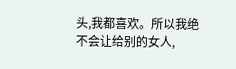头,我都喜欢。所以我绝不会让给别的女人,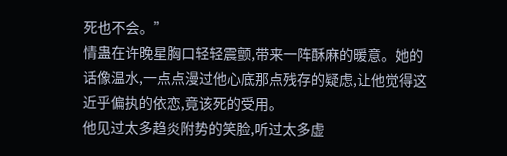死也不会。”
情蛊在许晚星胸口轻轻震颤,带来一阵酥麻的暖意。她的话像温水,一点点漫过他心底那点残存的疑虑,让他觉得这近乎偏执的依恋,竟该死的受用。
他见过太多趋炎附势的笑脸,听过太多虚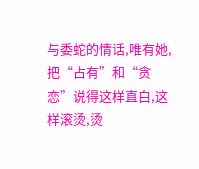与委蛇的情话,唯有她,把“占有”和“贪恋”说得这样直白,这样滚烫,烫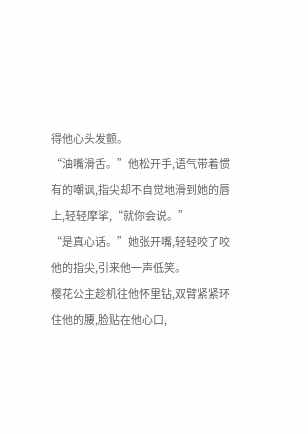得他心头发颤。
“油嘴滑舌。”他松开手,语气带着惯有的嘲讽,指尖却不自觉地滑到她的唇上,轻轻摩挲,“就你会说。”
“是真心话。”她张开嘴,轻轻咬了咬他的指尖,引来他一声低笑。
樱花公主趁机往他怀里钻,双臂紧紧环住他的腰,脸贴在他心口,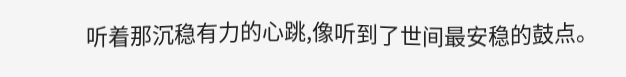听着那沉稳有力的心跳,像听到了世间最安稳的鼓点。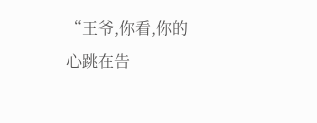“王爷,你看,你的心跳在告